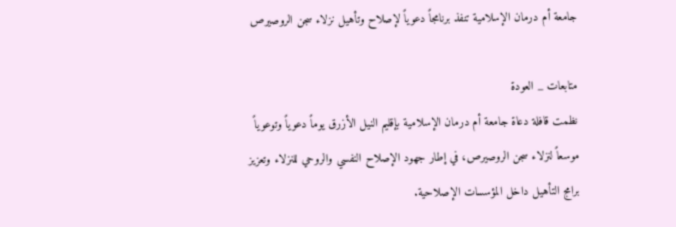جامعة أم درمان الإسلامية تنفذ برنامجاً دعوياً لإصلاح وتأهيل نزلاء سجن الروصيرص

متابعات _ العودة
نظمت قافلة دعاة جامعة أم درمان الإسلامية بإقليم النيل الأزرق يوماً دعوياً وتوعوياً موسعاً لنزلاء سجن الروصيرص، في إطار جهود الإصلاح النفسي والروحي للنزلاء وتعزيز برامج التأهيل داخل المؤسسات الإصلاحية.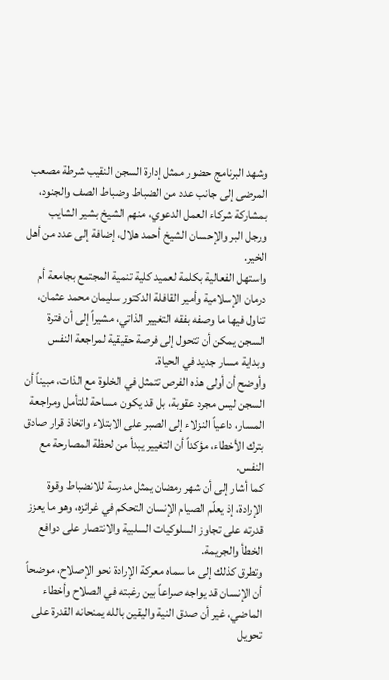وشهد البرنامج حضور ممثل إدارة السجن النقيب شرطة مصعب المرضى إلى جانب عدد من الضباط وضباط الصف والجنود، بمشاركة شركاء العمل الدعوي، منهم الشيخ بشير الشايب ورجل البر والإحسان الشيخ أحمد هلال، إضافة إلى عدد من أهل الخير.
واستهل الفعالية بكلمة لعميد كلية تنمية المجتمع بجامعة أم درمان الإسلامية وأمير القافلة الدكتور سليمان محمد عثمان، تناول فيها ما وصفه بفقه التغيير الذاتي، مشيراً إلى أن فترة السجن يمكن أن تتحول إلى فرصة حقيقية لمراجعة النفس وبداية مسار جديد في الحياة.
وأوضح أن أولى هذه الفرص تتمثل في الخلوة مع الذات، مبيناً أن السجن ليس مجرد عقوبة، بل قد يكون مساحة للتأمل ومراجعة المسار، داعياً النزلاء إلى الصبر على الابتلاء واتخاذ قرار صادق بترك الأخطاء، مؤكداً أن التغيير يبدأ من لحظة المصارحة مع النفس.
كما أشار إلى أن شهر رمضان يمثل مدرسة للانضباط وقوة الإرادة، إذ يعلّم الصيام الإنسان التحكم في غرائزه، وهو ما يعزز قدرته على تجاوز السلوكيات السلبية والانتصار على دوافع الخطأ والجريمة.
وتطرق كذلك إلى ما سماه معركة الإرادة نحو الإصلاح، موضحاً أن الإنسان قد يواجه صراعاً بين رغبته في الصلاح وأخطاء الماضي، غير أن صدق النية واليقين بالله يمنحانه القدرة على تحويل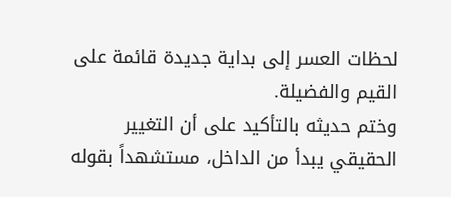لحظات العسر إلى بداية جديدة قائمة على القيم والفضيلة.
وختم حديثه بالتأكيد على أن التغيير الحقيقي يبدأ من الداخل، مستشهداً بقوله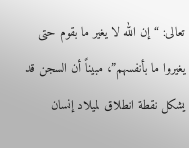تعالى: “إن الله لا يغير ما بقوم حتى يغيروا ما بأنفسهم”، مبيناً أن السجن قد يشكل نقطة انطلاق لميلاد إنسان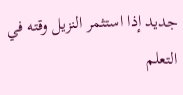جديد إذا استثمر النزيل وقته في التعلم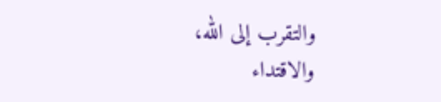والتقرب إلى الله، والاقتداء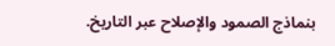بنماذج الصمود والإصلاح عبر التاريخ.